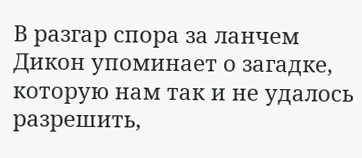В разгар спора за ланчем Дикон упоминает о загадке, которую нам так и не удалось разрешить,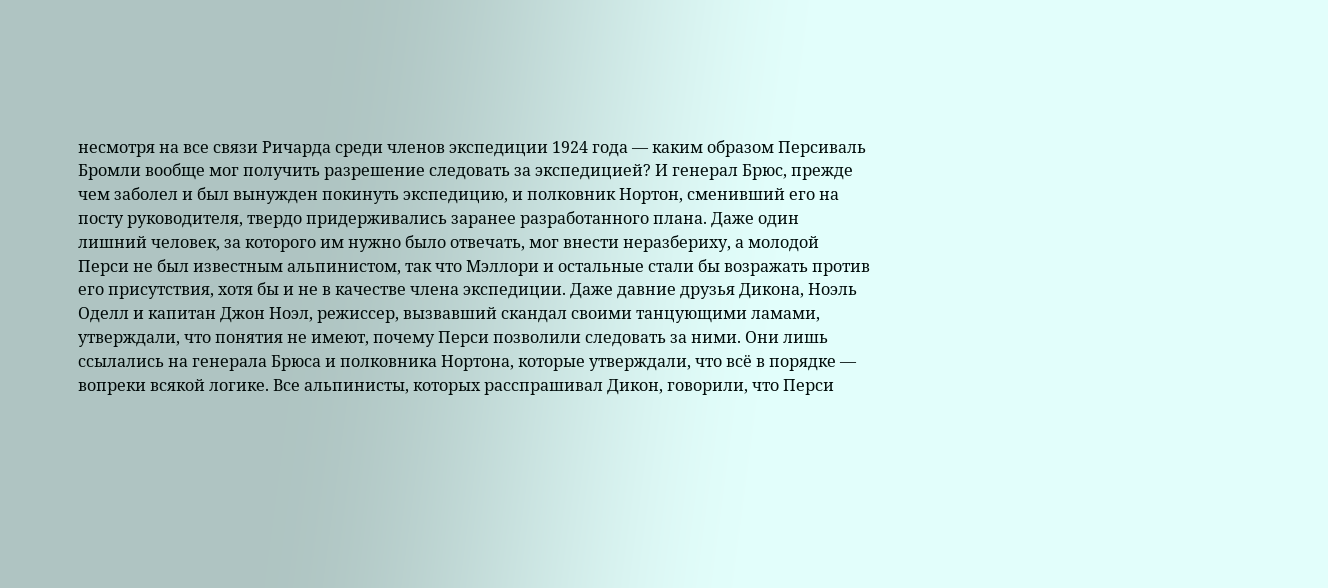несмотря на все связи Ричарда среди членов экспедиции 1924 года — каким образом Персиваль Бромли вообще мог получить разрешение следовать за экспедицией? И генерал Брюс, прежде чем заболел и был вынужден покинуть экспедицию, и полковник Нортон, сменивший его на посту руководителя, твердо придерживались заранее разработанного плана. Даже один лишний человек, за которого им нужно было отвечать, мог внести неразбериху, а молодой Перси не был известным альпинистом, так что Мэллори и остальные стали бы возражать против его присутствия, хотя бы и не в качестве члена экспедиции. Даже давние друзья Дикона, Ноэль Оделл и капитан Джон Ноэл, режиссер, вызвавший скандал своими танцующими ламами, утверждали, что понятия не имеют, почему Перси позволили следовать за ними. Они лишь ссылались на генерала Брюса и полковника Нортона, которые утверждали, что всё в порядке — вопреки всякой логике. Все альпинисты, которых расспрашивал Дикон, говорили, что Перси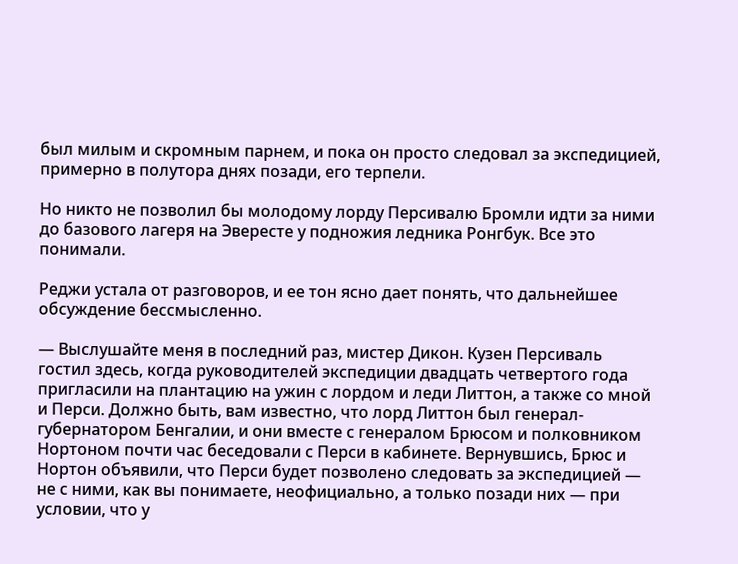был милым и скромным парнем, и пока он просто следовал за экспедицией, примерно в полутора днях позади, его терпели.

Но никто не позволил бы молодому лорду Персивалю Бромли идти за ними до базового лагеря на Эвересте у подножия ледника Ронгбук. Все это понимали.

Реджи устала от разговоров, и ее тон ясно дает понять, что дальнейшее обсуждение бессмысленно.

— Выслушайте меня в последний раз, мистер Дикон. Кузен Персиваль гостил здесь, когда руководителей экспедиции двадцать четвертого года пригласили на плантацию на ужин с лордом и леди Литтон, а также со мной и Перси. Должно быть, вам известно, что лорд Литтон был генерал-губернатором Бенгалии, и они вместе с генералом Брюсом и полковником Нортоном почти час беседовали с Перси в кабинете. Вернувшись, Брюс и Нортон объявили, что Перси будет позволено следовать за экспедицией — не с ними, как вы понимаете, неофициально, а только позади них — при условии, что у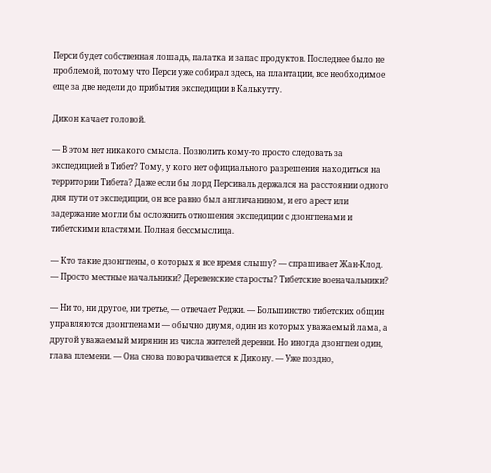Перси будет собственная лошадь, палатка и запас продуктов. Последнее было не проблемой, потому что Перси уже собирал здесь, на плантации, все необходимое еще за две недели до прибытия экспедиции в Калькутту.

Дикон качает головой.

— В этом нет никакого смысла. Позволить кому-то просто следовать за экспедицией в Тибет? Тому, у кого нет официального разрешения находиться на территории Тибета? Даже если бы лорд Персиваль держался на расстоянии одного дня пути от экспедиции, он все равно был англичанином, и его арест или задержание могли бы осложнить отношения экспедиции с дзонгпенами и тибетскими властями. Полная бессмыслица.

— Кто такие дзонгпены, о которых я все время слышу? — спрашивает Жан-Клод. — Просто местные начальники? Деревенские старосты? Тибетские военачальники?

— Ни то, ни другое, ни третье, — отвечает Реджи. — Большинство тибетских общин управляются дзонгпенами — обычно двумя, один из которых уважаемый лама, а другой уважаемый мирянин из числа жителей деревни. Но иногда дзонгпен один, глава племени. — Она снова поворачивается к Дикону. — Уже поздно,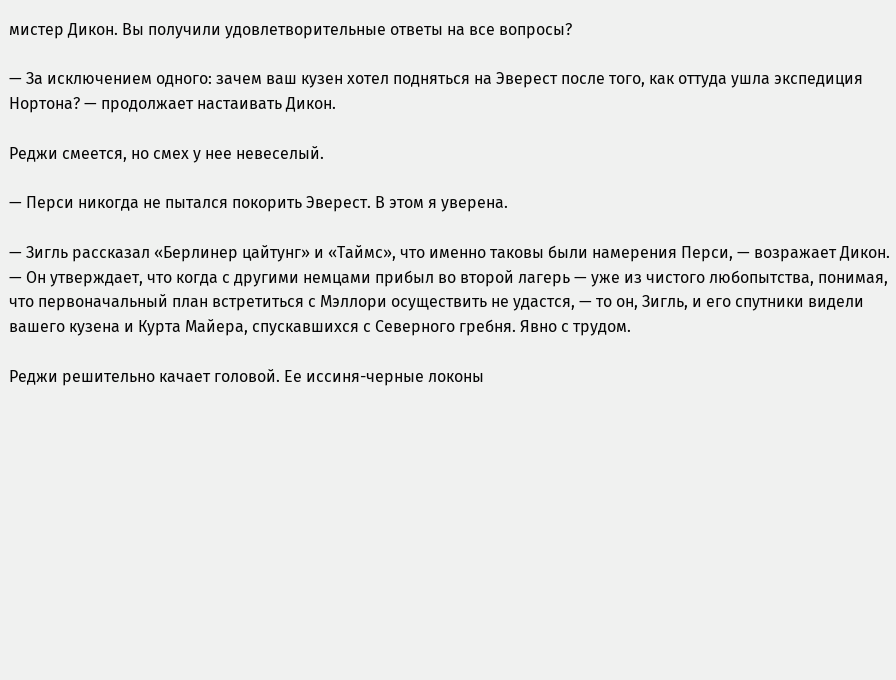мистер Дикон. Вы получили удовлетворительные ответы на все вопросы?

— За исключением одного: зачем ваш кузен хотел подняться на Эверест после того, как оттуда ушла экспедиция Нортона? — продолжает настаивать Дикон.

Реджи смеется, но смех у нее невеселый.

— Перси никогда не пытался покорить Эверест. В этом я уверена.

— Зигль рассказал «Берлинер цайтунг» и «Таймс», что именно таковы были намерения Перси, — возражает Дикон. — Он утверждает, что когда с другими немцами прибыл во второй лагерь — уже из чистого любопытства, понимая, что первоначальный план встретиться с Мэллори осуществить не удастся, — то он, Зигль, и его спутники видели вашего кузена и Курта Майера, спускавшихся с Северного гребня. Явно с трудом.

Реджи решительно качает головой. Ее иссиня-черные локоны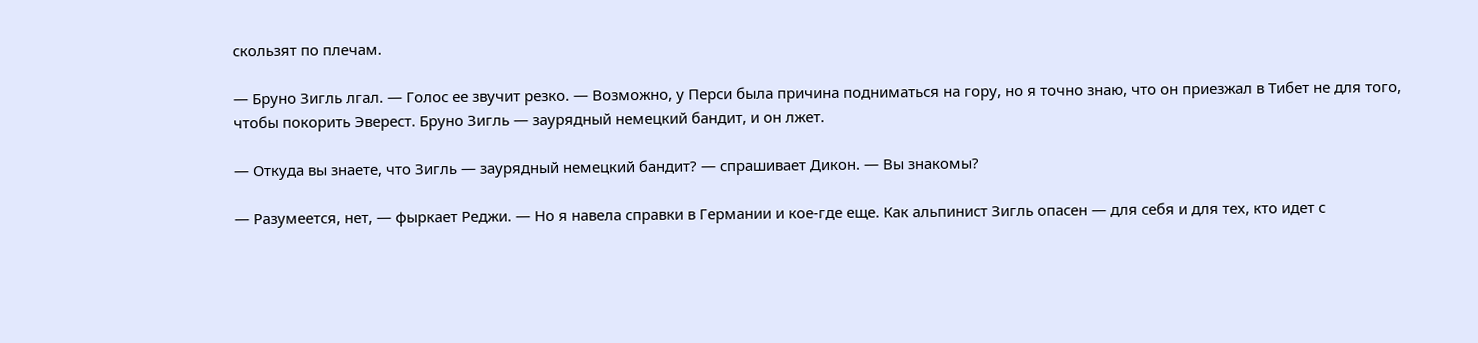скользят по плечам.

— Бруно Зигль лгал. — Голос ее звучит резко. — Возможно, у Перси была причина подниматься на гору, но я точно знаю, что он приезжал в Тибет не для того, чтобы покорить Эверест. Бруно Зигль — заурядный немецкий бандит, и он лжет.

— Откуда вы знаете, что Зигль — заурядный немецкий бандит? — спрашивает Дикон. — Вы знакомы?

— Разумеется, нет, — фыркает Реджи. — Но я навела справки в Германии и кое-где еще. Как альпинист Зигль опасен — для себя и для тех, кто идет с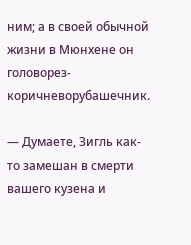ним; а в своей обычной жизни в Мюнхене он головорез-коричневорубашечник.

— Думаете, Зигль как-то замешан в смерти вашего кузена и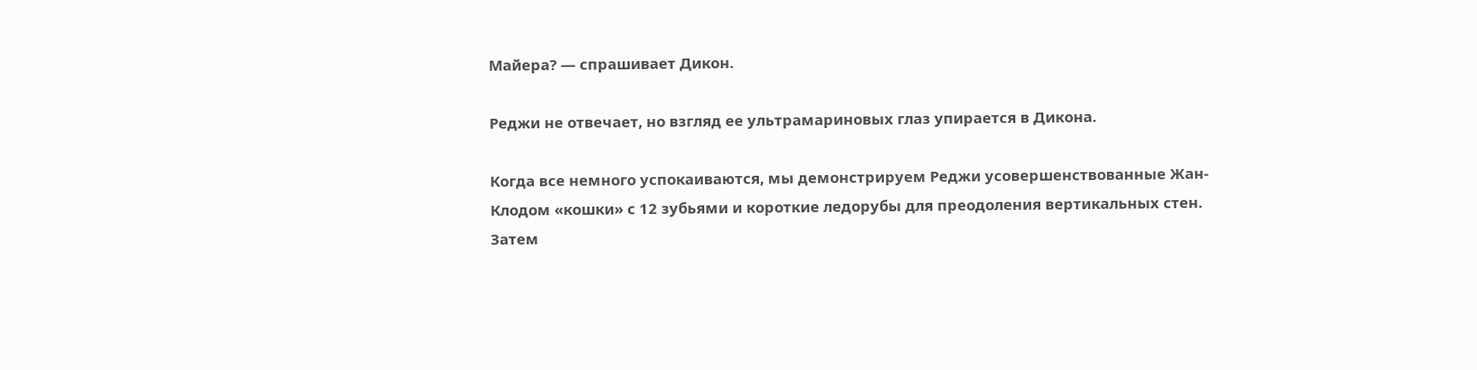Майера? — спрашивает Дикон.

Реджи не отвечает, но взгляд ее ультрамариновых глаз упирается в Дикона.

Когда все немного успокаиваются, мы демонстрируем Реджи усовершенствованные Жан-Клодом «кошки» с 12 зубьями и короткие ледорубы для преодоления вертикальных стен. Затем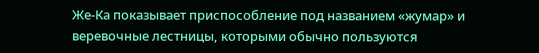Же-Ка показывает приспособление под названием «жумар» и веревочные лестницы, которыми обычно пользуются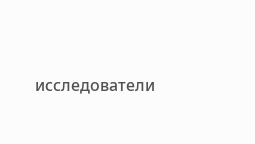исследователи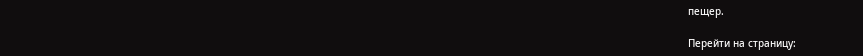пещер.

Перейти на страницу: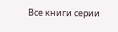Все книги серии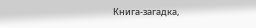Книга-загадка,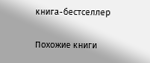книга-бестселлер

Похожие книги